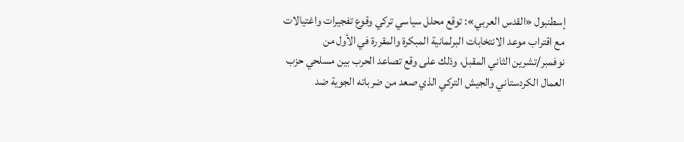إسطنبول «القدس العربي»: توقع محلل سياسي تركي وقوع تفجيرات واغتيالات مع اقتراب موعد الانتخابات البرلمانية المبكرة والمقررة في الأول من نوفمبر/تشرين الثاني المقبل، وذلك على وقع تصاعد الحرب بين مسلحي حزب العمال الكردستاني والجيش التركي الذي صعد من ضرباته الجوية ضد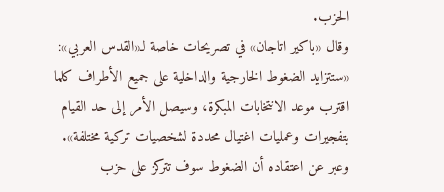الحزب.
وقال «باكير اتاجان» في تصريحات خاصة لـ«القدس العربي»: «ستتزايد الضغوط الخارجية والداخلية على جميع الأطراف كلما اقترب موعد الانتخابات المبكرة، وسيصل الأمر إلى حد القيام بتفجيرات وعمليات اغتيال محددة لشخصيات تركية مختلفة».
وعبر عن اعتقاده أن الضغوط سوف تتركز على حزب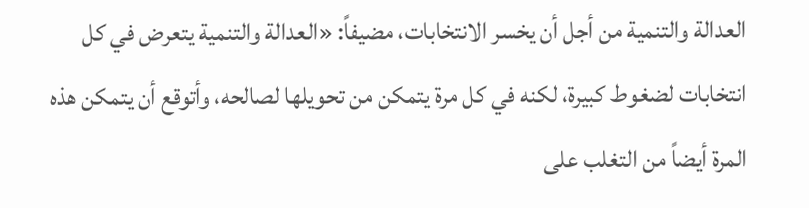العدالة والتنمية من أجل أن يخسر الانتخابات، مضيفاً: «العدالة والتنمية يتعرض في كل انتخابات لضغوط كبيرة، لكنه في كل مرة يتمكن من تحويلها لصالحه، وأتوقع أن يتمكن هذه المرة أيضاً من التغلب على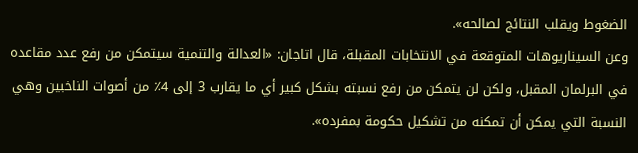الضغوط ويقلب النتائج لصالحه».
وعن السيناريوهات المتوقعة في الانتخابات المقبلة، قال اتاجان: «العدالة والتنمية سيتمكن من رفع عدد مقاعده في البرلمان المقبل، ولكن لن يتمكن من رفع نسبته بشكل كبير أي ما يقارب 3 إلى 4٪ من أصوات الناخبين وهي النسبة التي يمكن أن تمكنه من تشكيل حكومة بمفرده».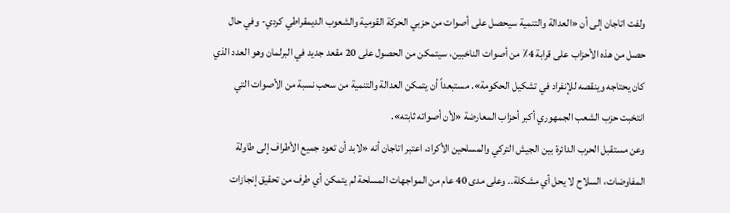ولفت اتاجان إلى أن «العدالة والتنمية سيحصل على أصوات من حزبي الحركة القومية والشعوب الديمقراطي كردي- وفي حال حصل من هذه الأحزاب على قرابة 4٪ من أصوات الناخبين، سيتمكن من الحصول على 20 مقعد جديد في البرلمان وهو العدد الذي كان يحتاجه وينقصه للإنفراد في تشكيل الحكومة». مستبعداً أن يتمكن العدالة والتنمية من سحب نسبة من الأصوات التي انتخبت حزب الشعب الجمهوري أكبر أحزاب المعارضة «لأن أصواته ثابته».
وعن مستقبل الحرب الدائرة بين الجيش التركي والمسلحين الأكراد، اعتبر اتاجان أنه «لابد أن تعود جميع الأطراف إلى طاولة المفاوضات، السلاح لا يحل أي مشكلة.. وعلى مدى 40 عام من المواجهات المسلحة لم يتمكن أي طرف من تحقيق إنجازات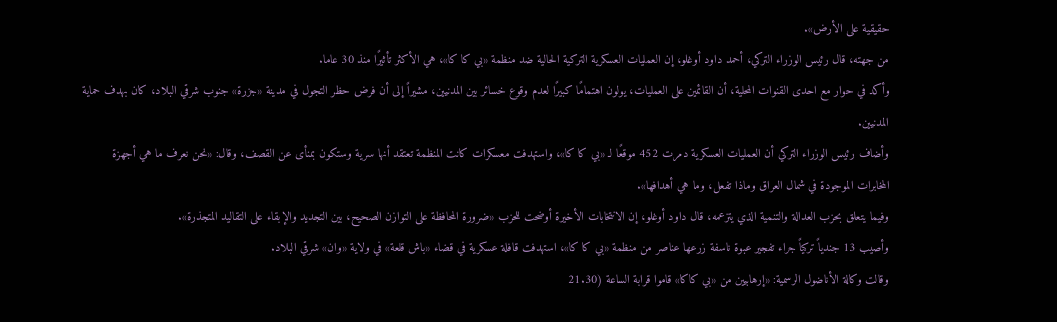حقيقية على الأرض».
من جهته، قال رئيس الوزراء التركي، أحمد داود أوغلو، إن العمليات العسكرية التركية الحالية ضد منظمة «بي كا كا»، هي الأكثر تأثيرًا منذ 30 عاما.
وأكد في حوار مع احدى القنوات المحلية، أن القائمين على العمليات، يولون اهتمامًا كبيرًا لعدم وقوع خسائر بين المدنيين، مشيراً إلى أن فرض حظر التجول في مدينة «جزرة» جنوب شرقي البلاد، كان بهدف حماية المدنيين.
وأضاف رئيس الوزراء التركي أن العمليات العسكرية دمرت 452 موقعًا لـ «بي كا كا»، واستهدفت معسكرات كانت المنظمة تعتقد أنها سرية وستكون بمنأى عن القصف، وقال: «نحن نعرف ما هي أجهزة المخابرات الموجودة في شمال العراق وماذا تفعل، وما هي أهدافها».
وفيما يتعلق بحزب العدالة والتنمية الذي يتزعمه، قال داود أوغلو، إن الانتخابات الأخيرة أوضحت للحزب «ضرورة المحافظة على التوازن الصحيح، بين التجديد والإبقاء على التقاليد المتجذرة».
وأصيب 13 جندياً تركياً جراء تفجير عبوة ناسفة زرعها عناصر من منظمة «بي كا كا»، استهدفت قافلة عسكرية في قضاء «باش قلعة» في ولاية «وان» شرقي البلاد.
وقالت وكالة الأناضول الرسمية: «إرهابيين من «بي كاكا» قاموا قرابة الساعة (21.30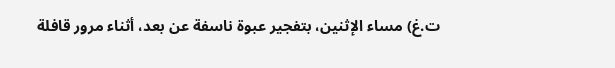ت.غ) مساء الإثنين، بتفجير عبوة ناسفة عن بعد، أثناء مرور قافلة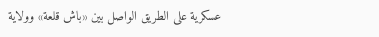عسكرية على الطريق الواصل بين «باش قلعة» وولاية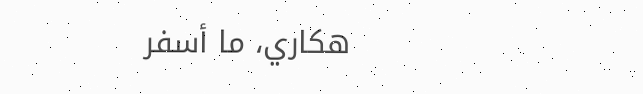هكاري، ما أسفر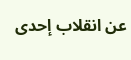عن انقلاب إحدى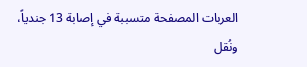العربات المصفحة متسببة في إصابة 13 جندياً، ونُقل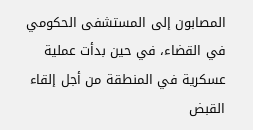المصابون إلى المستشفى الحكومي في القضاء، في حين بدأت عملية عسكرية في المنطقة من أجل إلقاء القبض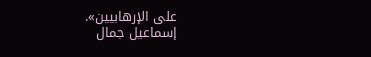على الإرهابيين».
إسماعيل جمال